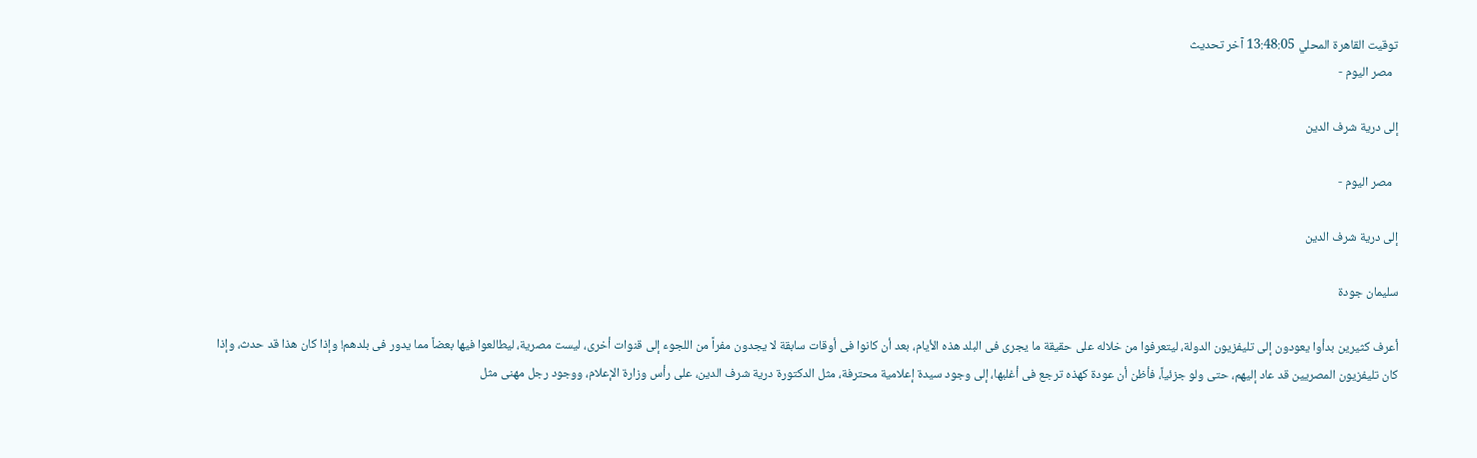توقيت القاهرة المحلي 13:48:05 آخر تحديث
  مصر اليوم -

إلى درية شرف الدين

  مصر اليوم -

إلى درية شرف الدين

سليمان جودة

أعرف كثيرين بدأوا يعودون إلى تليفزيون الدولة، ليتعرفوا من خلاله على حقيقة ما يجرى فى البلد هذه الأيام، بعد أن كانوا فى أوقات سابقة لا يجدون مفراً من اللجوء إلى قنوات أخرى، ليست مصرية، ليطالعوا فيها بعضاً مما يدور فى بلدهم! وإذا كان هذا قد حدث، وإذا كان تليفزيون المصريين قد عاد إليهم، حتى ولو جزئياً، فأظن أن عودة كهذه ترجع فى أغلبها، إلى وجود سيدة إعلامية محترفة، مثل الدكتورة درية شرف الدين، على رأس وزارة الإعلام، ووجود رجل مهنى مثل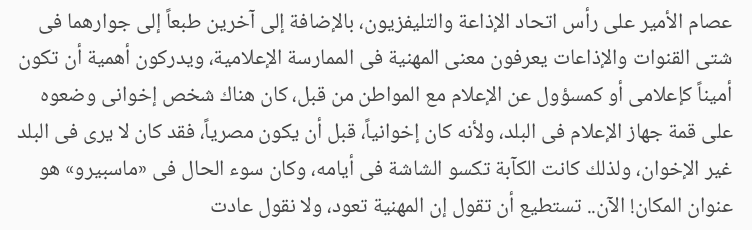عصام الأمير على رأس اتحاد الإذاعة والتليفزيون، بالإضافة إلى آخرين طبعاً إلى جوارهما فى شتى القنوات والإذاعات يعرفون معنى المهنية فى الممارسة الإعلامية، ويدركون أهمية أن تكون أميناً كإعلامى أو كمسؤول عن الإعلام مع المواطن من قبل، كان هناك شخص إخوانى وضعوه على قمة جهاز الإعلام فى البلد، ولأنه كان إخوانياً، قبل أن يكون مصرياً، فقد كان لا يرى فى البلد غير الإخوان، ولذلك كانت الكآبة تكسو الشاشة فى أيامه، وكان سوء الحال فى «ماسبيرو» هو عنوان المكان! الآن.. تستطيع أن تقول إن المهنية تعود، ولا نقول عادت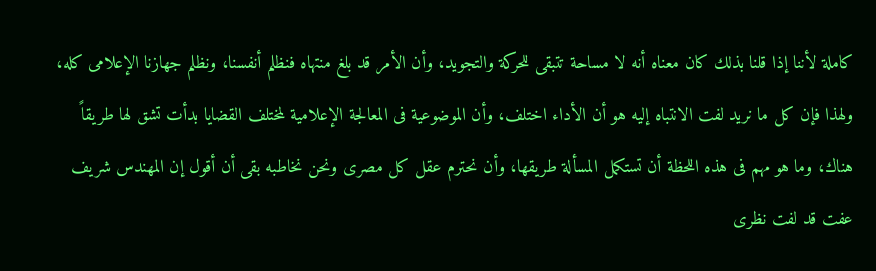كاملة لأننا إذا قلنا بذلك كان معناه أنه لا مساحة تتبقى للحركة والتجويد، وأن الأمر قد بلغ منتهاه فنظلم أنفسنا، ونظلم جهازنا الإعلامى كله، ولهذا فإن كل ما نريد لفت الانتباه إليه هو أن الأداء اختلف، وأن الموضوعية فى المعالجة الإعلامية لمختلف القضايا بدأت تشق لها طريقاً هناك، وما هو مهم فى هذه اللحظة أن تستكمل المسألة طريقها، وأن نحترم عقل كل مصرى ونحن نخاطبه بقى أن أقول إن المهندس شريف عفت قد لفت نظرى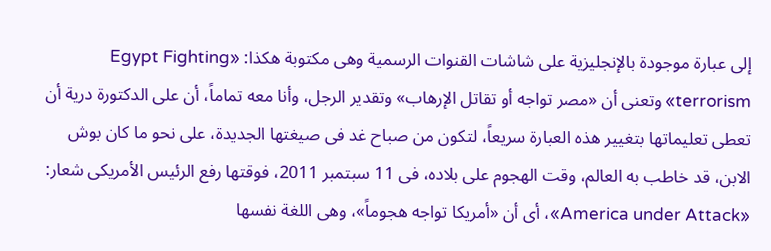إلى عبارة موجودة بالإنجليزية على شاشات القنوات الرسمية وهى مكتوبة هكذا: «Egypt Fighting terrorism» وتعنى أن «مصر تواجه أو تقاتل الإرهاب» وتقدير الرجل، وأنا معه تماماً، أن على الدكتورة درية أن تعطى تعليماتها بتغيير هذه العبارة سريعاً، لتكون من صباح غد فى صيغتها الجديدة، على نحو ما كان بوش الابن، قد خاطب به العالم، وقت الهجوم على بلاده، فى 11 سبتمبر 2011، فوقتها رفع الرئيس الأمريكى شعار: «America under Attack»، أى أن «أمريكا تواجه هجوماً»، وهى اللغة نفسها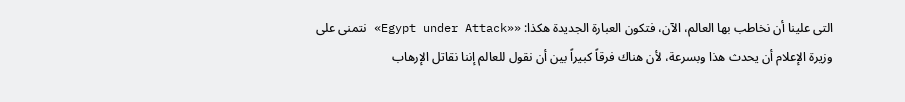التى علينا أن نخاطب بها العالم، الآن، فتكون العبارة الجديدة هكذا: ««Egypt under Attack» نتمنى على وزيرة الإعلام أن يحدث هذا وبسرعة، لأن هناك فرقاً كبيراً بين أن نقول للعالم إننا نقاتل الإرهاب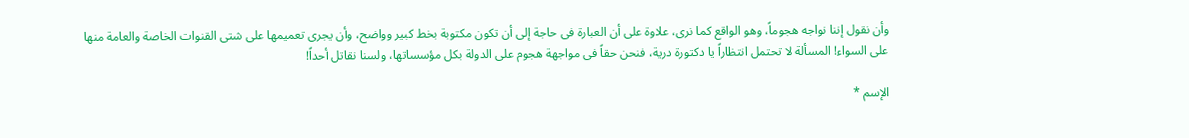وأن نقول إننا نواجه هجوماً، وهو الواقع كما نرى، علاوة على أن العبارة فى حاجة إلى أن تكون مكتوبة بخط كبير وواضح، وأن يجرى تعميمها على شتى القنوات الخاصة والعامة منها على السواء! المسألة لا تحتمل انتظاراً يا دكتورة درية، فنحن حقاً فى مواجهة هجوم على الدولة بكل مؤسساتها، ولسنا نقاتل أحداً!

الإسم *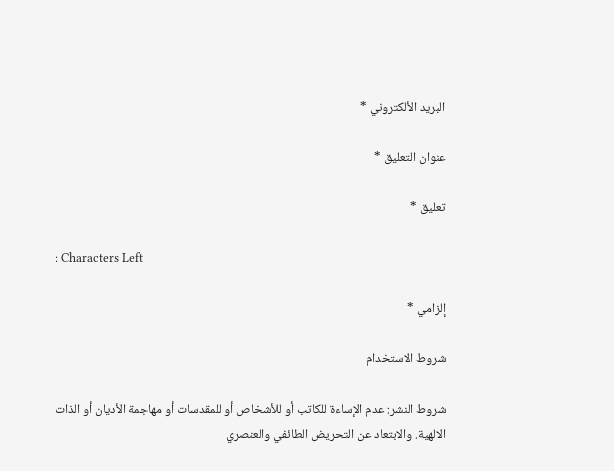البريد الألكتروني *

عنوان التعليق *

تعليق *

: Characters Left

إلزامي *

شروط الاستخدام

شروط النشر: عدم الإساءة للكاتب أو للأشخاص أو للمقدسات أو مهاجمة الأديان أو الذات الالهية. والابتعاد عن التحريض الطائفي والعنصري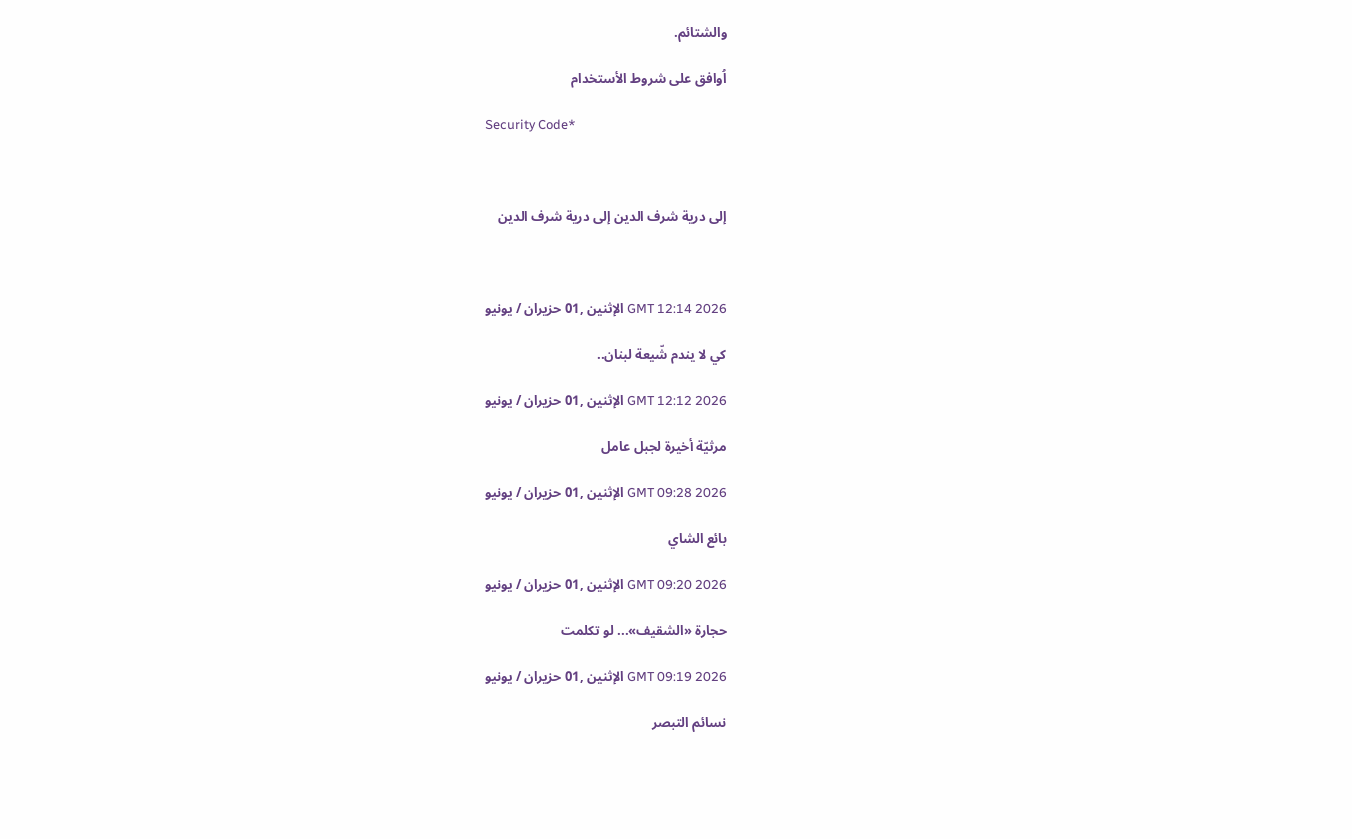والشتائم.

اُوافق على شروط الأستخدام

Security Code*



إلى درية شرف الدين إلى درية شرف الدين



GMT 12:14 2026 الإثنين ,01 حزيران / يونيو

كي لا يندم شّيعة لبنان..

GMT 12:12 2026 الإثنين ,01 حزيران / يونيو

مرثيّة أخيرة لجبل عامل

GMT 09:28 2026 الإثنين ,01 حزيران / يونيو

بائع الشاي

GMT 09:20 2026 الإثنين ,01 حزيران / يونيو

حجارة «الشقيف»... لو تكلمت

GMT 09:19 2026 الإثنين ,01 حزيران / يونيو

نسائم التبصر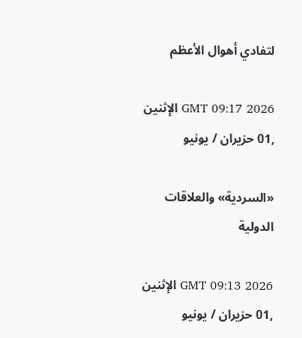لتفادي أهوال الأعظم

GMT 09:17 2026 الإثنين ,01 حزيران / يونيو

«السردية» والعلاقات الدولية

GMT 09:13 2026 الإثنين ,01 حزيران / يونيو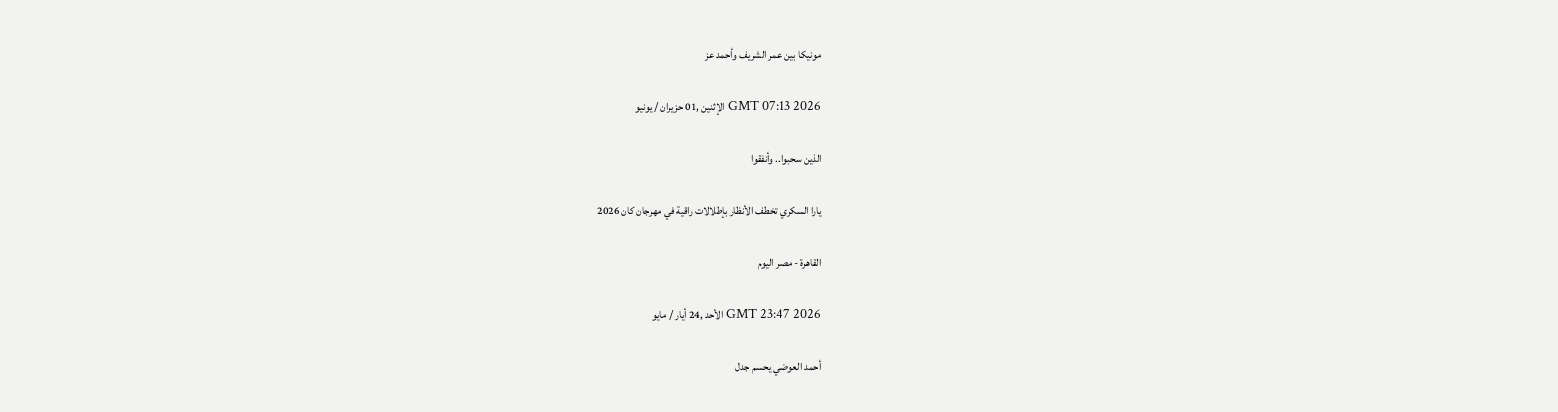مونيكا بين عمر الشريف وأحمد عز

GMT 07:13 2026 الإثنين ,01 حزيران / يونيو

الذين سحبوا.. وأنفقوا

يارا السكري تخطف الأنظار بإطلالات راقية في مهرجان كان 2026

القاهرة - مصر اليوم

GMT 23:47 2026 الأحد ,24 أيار / مايو

أحمد العوضي يحسم جدل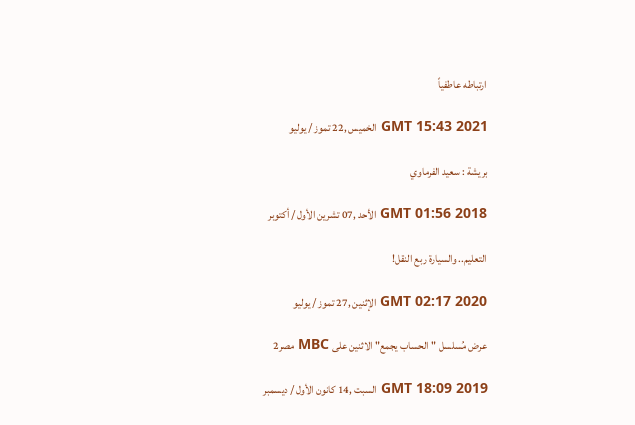ارتباطه عاطفياً

GMT 15:43 2021 الخميس ,22 تموز / يوليو

بريشة : سعيد الفرماوي

GMT 01:56 2018 الأحد ,07 تشرين الأول / أكتوبر

التعليم.. والسيارة ربع النقل!

GMT 02:17 2020 الإثنين ,27 تموز / يوليو

عرض مُسلسل "الحساب يجمع" الاثنين على MBC مصر2

GMT 18:09 2019 السبت ,14 كانون الأول / ديسمبر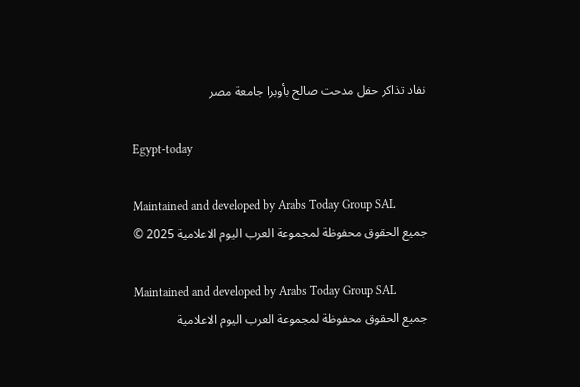نفاد تذاكر حفل مدحت صالح بأوبرا جامعة مصر

Egypt-today

Maintained and developed by Arabs Today Group SAL
جميع الحقوق محفوظة لمجموعة العرب اليوم الاعلامية 2025 ©

Maintained and developed by Arabs Today Group SAL
جميع الحقوق محفوظة لمجموعة العرب اليوم الاعلامية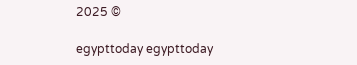2025 ©

egypttoday egypttoday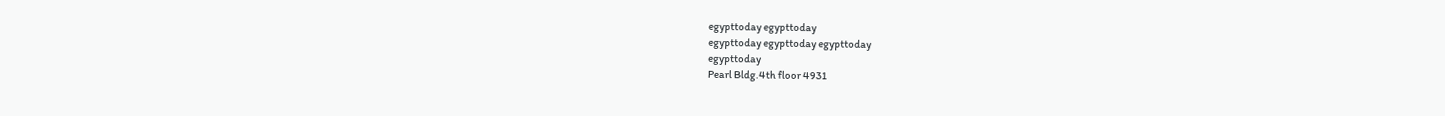egypttoday egypttoday
egypttoday egypttoday egypttoday
egypttoday
Pearl Bldg.4th floor 4931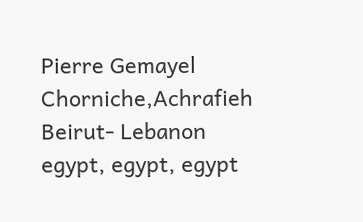Pierre Gemayel Chorniche,Achrafieh Beirut- Lebanon
egypt, egypt, egypt